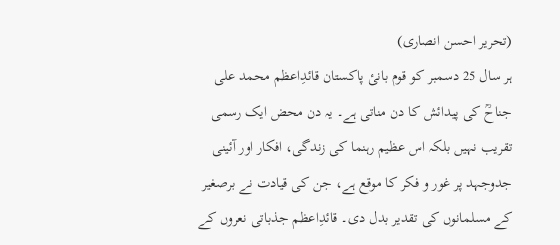(تحریر احسن انصاری)
ہر سال 25 دسمبر کو قوم بانیٔ پاکستان قائدِاعظم محمد علی جناحؒ کی پیدائش کا دن مناتی ہے۔ یہ دن محض ایک رسمی تقریب نہیں بلکہ اس عظیم رہنما کی زندگی، افکار اور آئینی جدوجہد پر غور و فکر کا موقع ہے، جن کی قیادت نے برصغیر کے مسلمانوں کی تقدیر بدل دی۔ قائدِاعظم جذباتی نعروں کے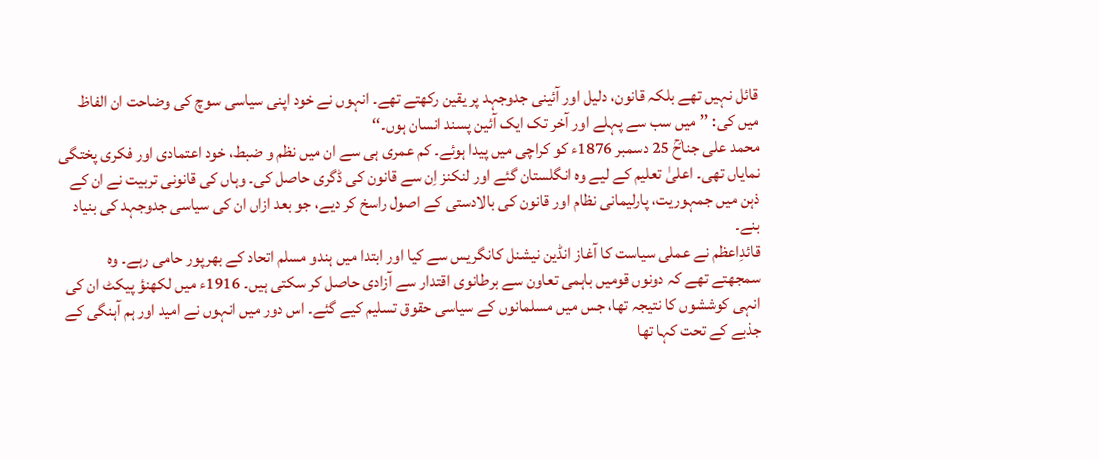قائل نہیں تھے بلکہ قانون، دلیل اور آئینی جدوجہد پر یقین رکھتے تھے۔ انہوں نے خود اپنی سیاسی سوچ کی وضاحت ان الفاظ میں کی: ’’میں سب سے پہلے اور آخر تک ایک آئین پسند انسان ہوں۔‘‘
محمد علی جناحؒ 25 دسمبر 1876ء کو کراچی میں پیدا ہوئے۔ کم عمری ہی سے ان میں نظم و ضبط، خود اعتمادی اور فکری پختگی نمایاں تھی۔ اعلیٰ تعلیم کے لیے وہ انگلستان گئے اور لنکنز اِن سے قانون کی ڈگری حاصل کی۔ وہاں کی قانونی تربیت نے ان کے ذہن میں جمہوریت، پارلیمانی نظام اور قانون کی بالادستی کے اصول راسخ کر دیے، جو بعد ازاں ان کی سیاسی جدوجہد کی بنیاد بنے۔
قائدِاعظم نے عملی سیاست کا آغاز انڈین نیشنل کانگریس سے کیا اور ابتدا میں ہندو مسلم اتحاد کے بھرپور حامی رہے۔ وہ سمجھتے تھے کہ دونوں قومیں باہمی تعاون سے برطانوی اقتدار سے آزادی حاصل کر سکتی ہیں۔ 1916ء میں لکھنؤ پیکٹ ان کی انہی کوششوں کا نتیجہ تھا، جس میں مسلمانوں کے سیاسی حقوق تسلیم کیے گئے۔ اس دور میں انہوں نے امید اور ہم آہنگی کے جذبے کے تحت کہا تھا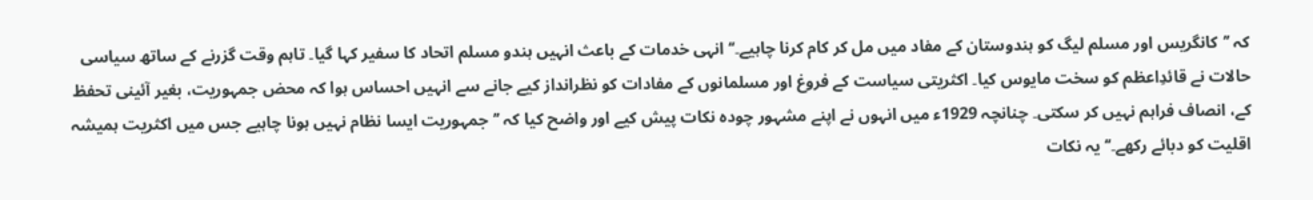کہ ’’کانگریس اور مسلم لیگ کو ہندوستان کے مفاد میں مل کر کام کرنا چاہیے۔‘‘ انہی خدمات کے باعث انہیں ہندو مسلم اتحاد کا سفیر کہا گیا۔ تاہم وقت گزرنے کے ساتھ سیاسی حالات نے قائدِاعظم کو سخت مایوس کیا۔ اکثریتی سیاست کے فروغ اور مسلمانوں کے مفادات کو نظرانداز کیے جانے سے انہیں احساس ہوا کہ محض جمہوریت، بغیر آئینی تحفظ کے، انصاف فراہم نہیں کر سکتی۔ چنانچہ 1929ء میں انہوں نے اپنے مشہور چودہ نکات پیش کیے اور واضح کیا کہ ’’جمہوریت ایسا نظام نہیں ہونا چاہیے جس میں اکثریت ہمیشہ اقلیت کو دبائے رکھے۔‘‘ یہ نکات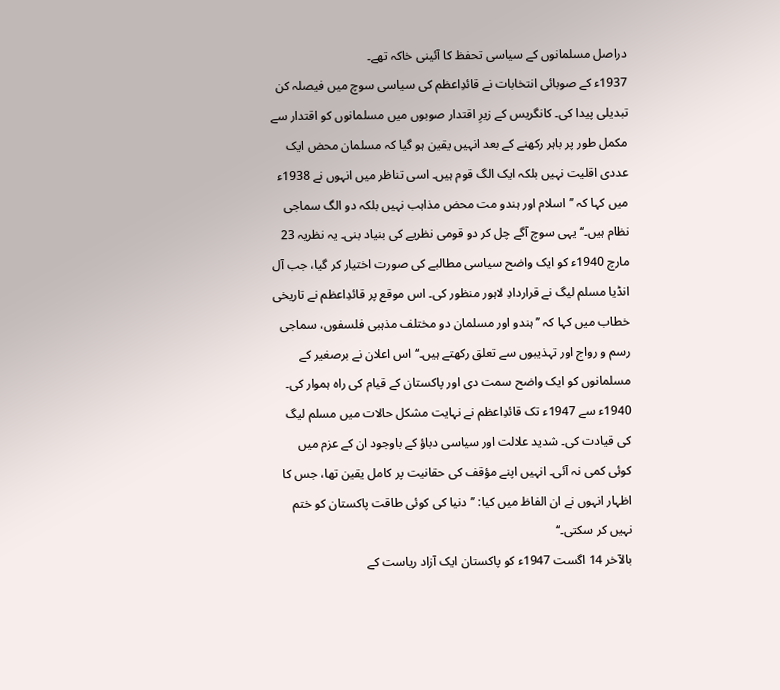دراصل مسلمانوں کے سیاسی تحفظ کا آئینی خاکہ تھے۔
1937ء کے صوبائی انتخابات نے قائدِاعظم کی سیاسی سوچ میں فیصلہ کن تبدیلی پیدا کی۔ کانگریس کے زیرِ اقتدار صوبوں میں مسلمانوں کو اقتدار سے مکمل طور پر باہر رکھنے کے بعد انہیں یقین ہو گیا کہ مسلمان محض ایک عددی اقلیت نہیں بلکہ ایک الگ قوم ہیں۔ اسی تناظر میں انہوں نے 1938ء میں کہا کہ ’’اسلام اور ہندو مت محض مذاہب نہیں بلکہ دو الگ سماجی نظام ہیں۔‘‘ یہی سوچ آگے چل کر دو قومی نظریے کی بنیاد بنی۔ یہ نظریہ 23 مارچ 1940ء کو ایک واضح سیاسی مطالبے کی صورت اختیار کر گیا، جب آل انڈیا مسلم لیگ نے قراردادِ لاہور منظور کی۔ اس موقع پر قائدِاعظم نے تاریخی خطاب میں کہا کہ ’’ہندو اور مسلمان دو مختلف مذہبی فلسفوں، سماجی رسم و رواج اور تہذیبوں سے تعلق رکھتے ہیں۔‘‘ اس اعلان نے برصغیر کے مسلمانوں کو ایک واضح سمت دی اور پاکستان کے قیام کی راہ ہموار کی۔
1940ء سے 1947ء تک قائدِاعظم نے نہایت مشکل حالات میں مسلم لیگ کی قیادت کی۔ شدید علالت اور سیاسی دباؤ کے باوجود ان کے عزم میں کوئی کمی نہ آئی۔ انہیں اپنے مؤقف کی حقانیت پر کامل یقین تھا، جس کا اظہار انہوں نے ان الفاظ میں کیا: ’’دنیا کی کوئی طاقت پاکستان کو ختم نہیں کر سکتی۔‘‘
بالآخر 14 اگست 1947ء کو پاکستان ایک آزاد ریاست کے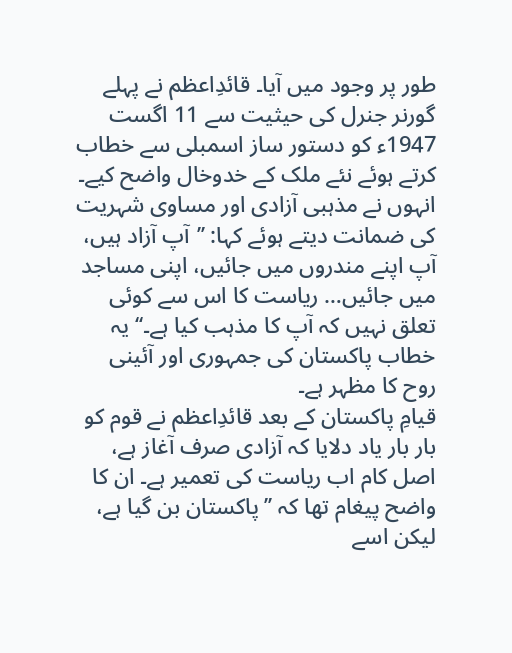طور پر وجود میں آیا۔ قائدِاعظم نے پہلے گورنر جنرل کی حیثیت سے 11 اگست 1947ء کو دستور ساز اسمبلی سے خطاب کرتے ہوئے نئے ملک کے خدوخال واضح کیے۔ انہوں نے مذہبی آزادی اور مساوی شہریت کی ضمانت دیتے ہوئے کہا: ’’آپ آزاد ہیں، آپ اپنے مندروں میں جائیں، اپنی مساجد میں جائیں… ریاست کا اس سے کوئی تعلق نہیں کہ آپ کا مذہب کیا ہے۔‘‘ یہ خطاب پاکستان کی جمہوری اور آئینی روح کا مظہر ہے۔
قیامِ پاکستان کے بعد قائدِاعظم نے قوم کو بار بار یاد دلایا کہ آزادی صرف آغاز ہے، اصل کام اب ریاست کی تعمیر ہے۔ ان کا واضح پیغام تھا کہ ’’پاکستان بن گیا ہے، لیکن اسے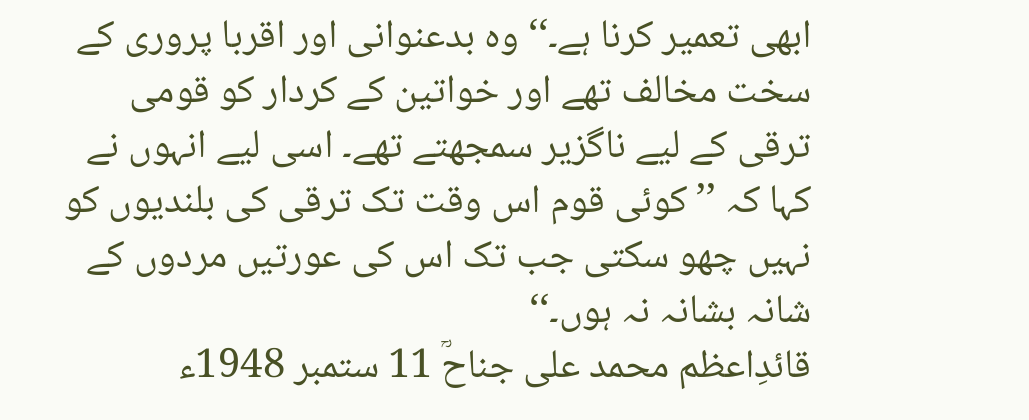ابھی تعمیر کرنا ہے۔‘‘ وہ بدعنوانی اور اقربا پروری کے سخت مخالف تھے اور خواتین کے کردار کو قومی ترقی کے لیے ناگزیر سمجھتے تھے۔ اسی لیے انہوں نے کہا کہ ’’کوئی قوم اس وقت تک ترقی کی بلندیوں کو نہیں چھو سکتی جب تک اس کی عورتیں مردوں کے شانہ بشانہ نہ ہوں۔‘‘
قائدِاعظم محمد علی جناحؒ 11 ستمبر 1948ء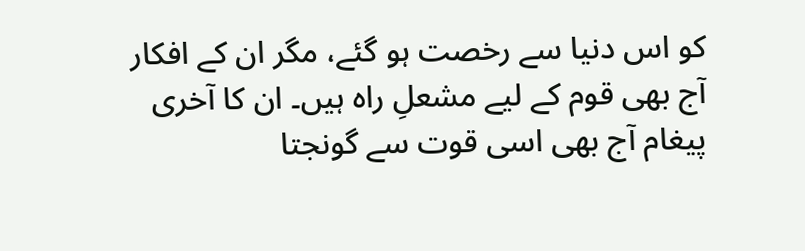کو اس دنیا سے رخصت ہو گئے، مگر ان کے افکار آج بھی قوم کے لیے مشعلِ راہ ہیں۔ ان کا آخری پیغام آج بھی اسی قوت سے گونجتا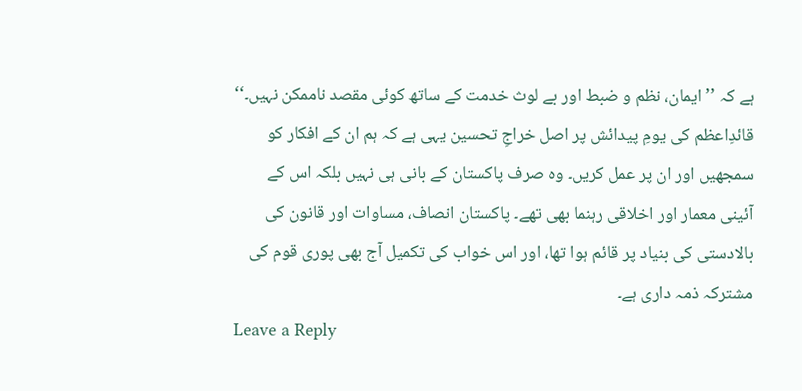ہے کہ ’’ایمان، نظم و ضبط اور بے لوث خدمت کے ساتھ کوئی مقصد ناممکن نہیں۔‘‘ قائدِاعظم کی یومِ پیدائش پر اصل خراجِ تحسین یہی ہے کہ ہم ان کے افکار کو سمجھیں اور ان پر عمل کریں۔ وہ صرف پاکستان کے بانی ہی نہیں بلکہ اس کے آئینی معمار اور اخلاقی رہنما بھی تھے۔ پاکستان انصاف، مساوات اور قانون کی بالادستی کی بنیاد پر قائم ہوا تھا، اور اس خواب کی تکمیل آج بھی پوری قوم کی مشترکہ ذمہ داری ہے۔
Leave a Reply